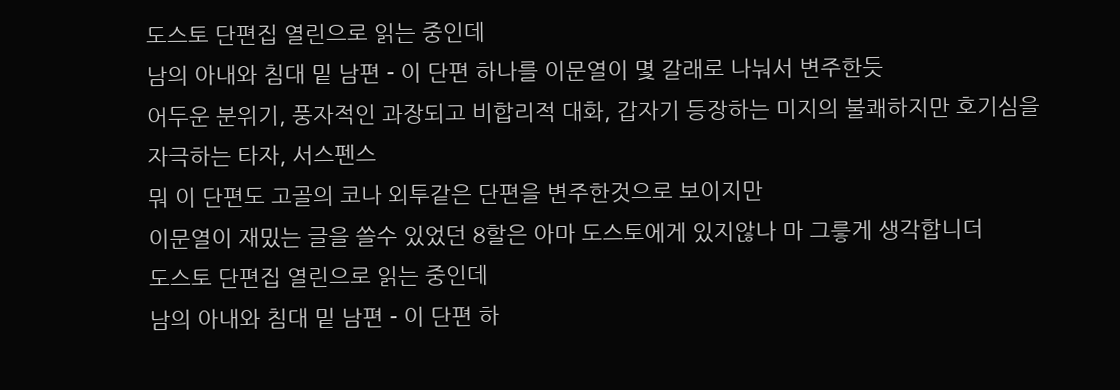도스토 단편집 열린으로 읽는 중인데
남의 아내와 침대 밑 남편 - 이 단편 하나를 이문열이 몇 갈래로 나눠서 변주한듯
어두운 분위기, 풍자적인 과장되고 비합리적 대화, 갑자기 등장하는 미지의 불쾌하지만 호기심을 자극하는 타자, 서스펜스
뭐 이 단편도 고골의 코나 외투같은 단편을 변주한것으로 보이지만
이문열이 재밌는 글을 쓸수 있었던 8할은 아마 도스토에게 있지않나 마 그릏게 생각합니더
도스토 단편집 열린으로 읽는 중인데
남의 아내와 침대 밑 남편 - 이 단편 하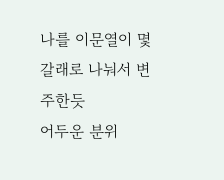나를 이문열이 몇 갈래로 나눠서 변주한듯
어두운 분위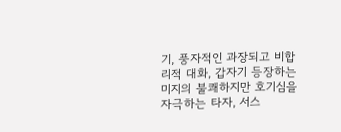기, 풍자적인 과장되고 비합리적 대화, 갑자기 등장하는 미지의 불쾌하지만 호기심을 자극하는 타자, 서스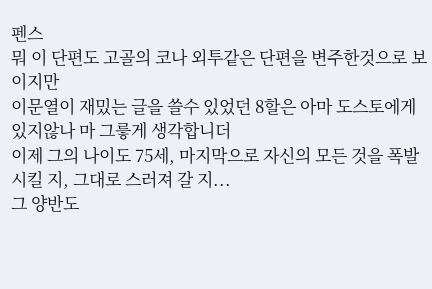펜스
뭐 이 단편도 고골의 코나 외투같은 단편을 변주한것으로 보이지만
이문열이 재밌는 글을 쓸수 있었던 8할은 아마 도스토에게 있지않나 마 그릏게 생각합니더
이제 그의 나이도 75세, 마지막으로 자신의 모든 것을 폭발시킬 지, 그대로 스러져 갈 지...
그 양반도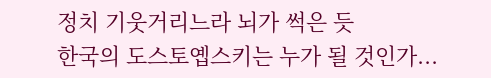정치 기웃거리느라 뇌가 썩은 듯
한국의 도스토옙스키는 누가 될 것인가...